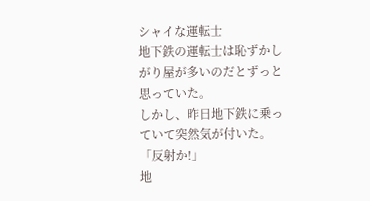シャイな運転士
地下鉄の運転士は恥ずかしがり屋が多いのだとずっと思っていた。
しかし、昨日地下鉄に乗っていて突然気が付いた。
「反射か!」
地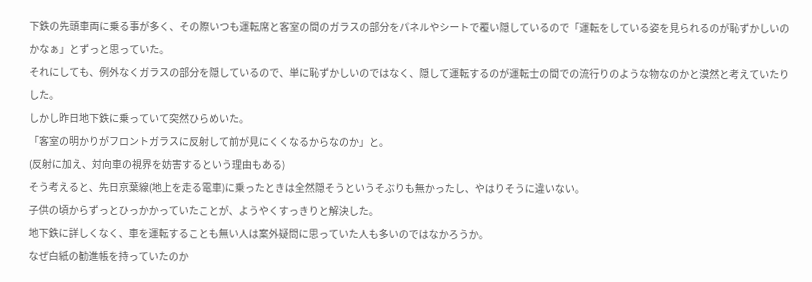下鉄の先頭車両に乗る事が多く、その際いつも運転席と客室の間のガラスの部分をパネルやシートで覆い隠しているので「運転をしている姿を見られるのが恥ずかしいのかなぁ」とずっと思っていた。
それにしても、例外なくガラスの部分を隠しているので、単に恥ずかしいのではなく、隠して運転するのが運転士の間での流行りのような物なのかと漠然と考えていたりした。
しかし昨日地下鉄に乗っていて突然ひらめいた。
「客室の明かりがフロントガラスに反射して前が見にくくなるからなのか」と。
(反射に加え、対向車の視界を妨害するという理由もある)
そう考えると、先日京葉線(地上を走る電車)に乗ったときは全然隠そうというそぶりも無かったし、やはりそうに違いない。
子供の頃からずっとひっかかっていたことが、ようやくすっきりと解決した。
地下鉄に詳しくなく、車を運転することも無い人は案外疑問に思っていた人も多いのではなかろうか。
なぜ白紙の勧進帳を持っていたのか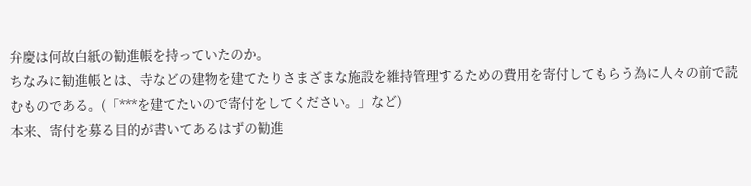弁慶は何故白紙の勧進帳を持っていたのか。
ちなみに勧進帳とは、寺などの建物を建てたりさまざまな施設を維持管理するための費用を寄付してもらう為に人々の前で読むものである。(「***を建てたいので寄付をしてください。」など)
本来、寄付を募る目的が書いてあるはずの勧進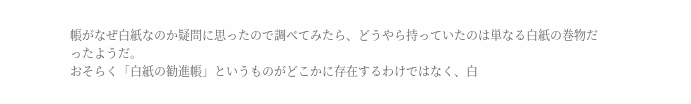帳がなぜ白紙なのか疑問に思ったので調べてみたら、どうやら持っていたのは単なる白紙の巻物だったようだ。
おそらく「白紙の勧進帳」というものがどこかに存在するわけではなく、白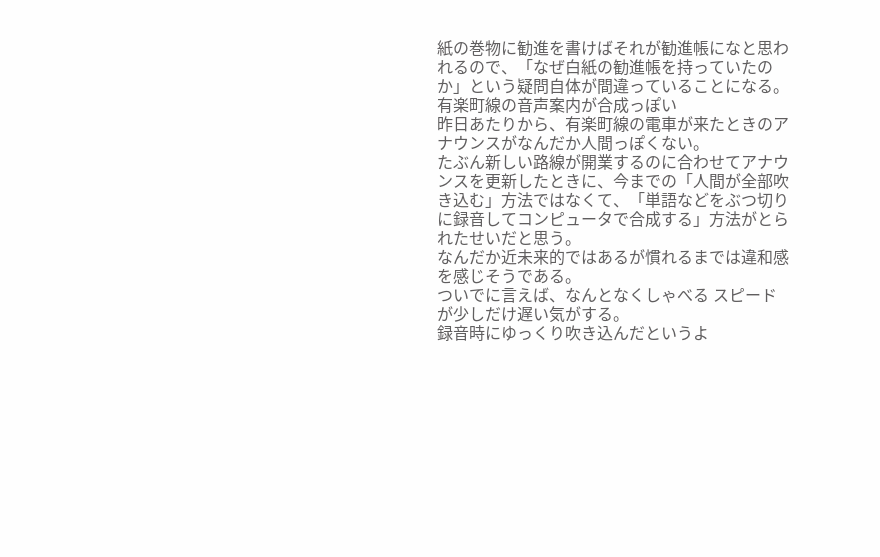紙の巻物に勧進を書けばそれが勧進帳になと思われるので、「なぜ白紙の勧進帳を持っていたのか」という疑問自体が間違っていることになる。
有楽町線の音声案内が合成っぽい
昨日あたりから、有楽町線の電車が来たときのアナウンスがなんだか人間っぽくない。
たぶん新しい路線が開業するのに合わせてアナウンスを更新したときに、今までの「人間が全部吹き込む」方法ではなくて、「単語などをぶつ切りに録音してコンピュータで合成する」方法がとられたせいだと思う。
なんだか近未来的ではあるが慣れるまでは違和感を感じそうである。
ついでに言えば、なんとなくしゃべる スピードが少しだけ遅い気がする。
録音時にゆっくり吹き込んだというよ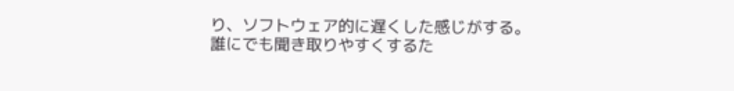り、ソフトウェア的に遅くした感じがする。
誰にでも聞き取りやすくするた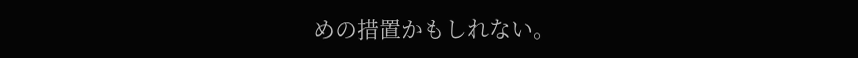めの措置かもしれない。